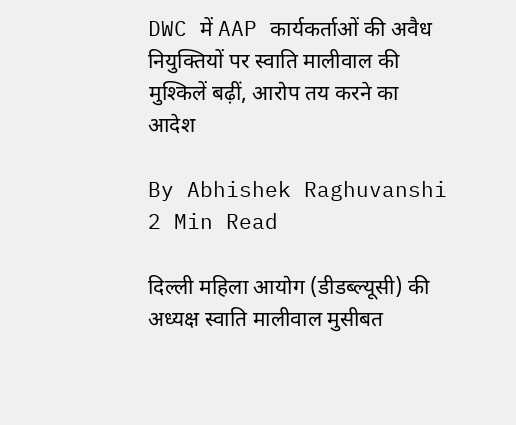DWC में AAP कार्यकर्ताओं की अवैध नियुक्तियों पर स्वाति मालीवाल की मुश्किलें बढ़ीं, आरोप तय करने का आदेश

By Abhishek Raghuvanshi
2 Min Read

दिल्ली महिला आयोग (डीडब्ल्यूसी) की अध्यक्ष स्वाति मालीवाल मुसीबत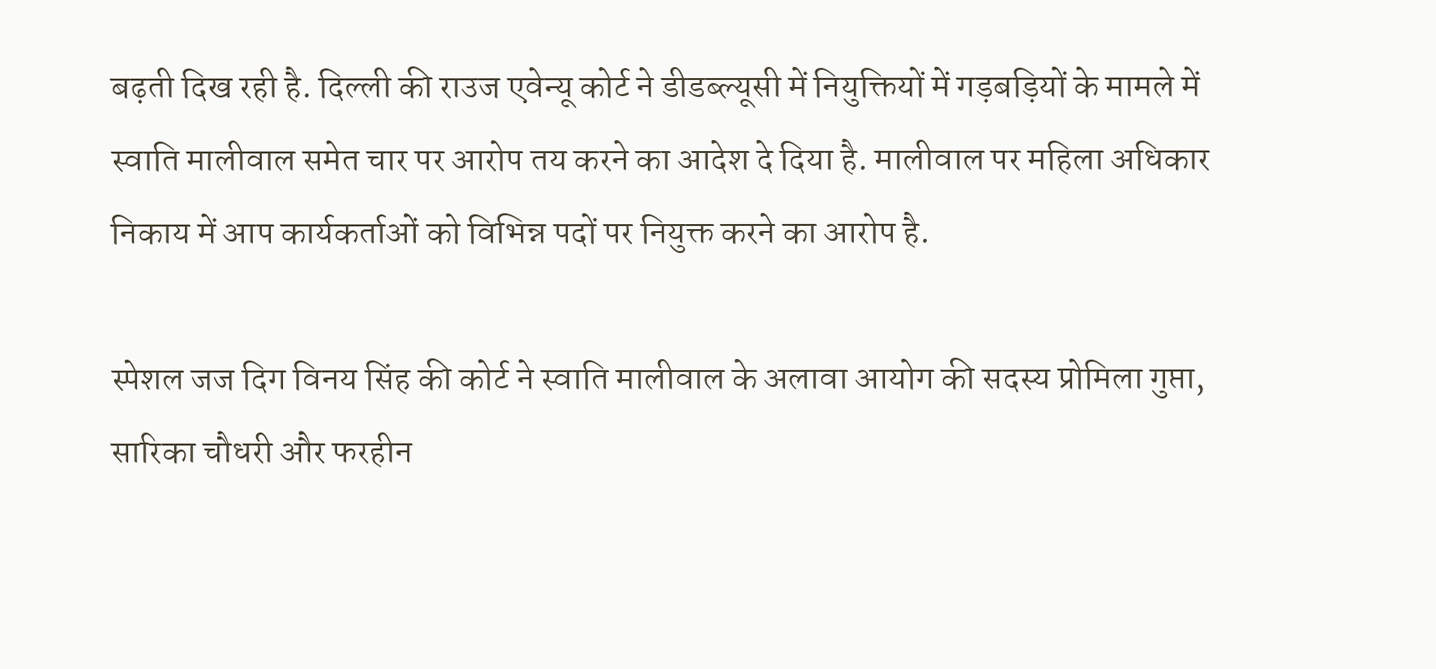बढ़ती दिख रही है. दिल्ली की राउज एवेन्यू कोर्ट ने डीडब्ल्यूसी में नियुक्तियों में गड़बड़ियों के मामले में स्वाति मालीवाल समेत चार पर आरोप तय करने का आदेश दे दिया है. मालीवाल पर महिला अधिकार निकाय में आप कार्यकर्ताओं को विभिन्न पदों पर नियुक्त करने का आरोप है.

स्पेशल जज दिग विनय सिंह की कोर्ट ने स्वाति मालीवाल के अलावा आयोग की सदस्य प्रोमिला गुप्ता, सारिका चौधरी और फरहीन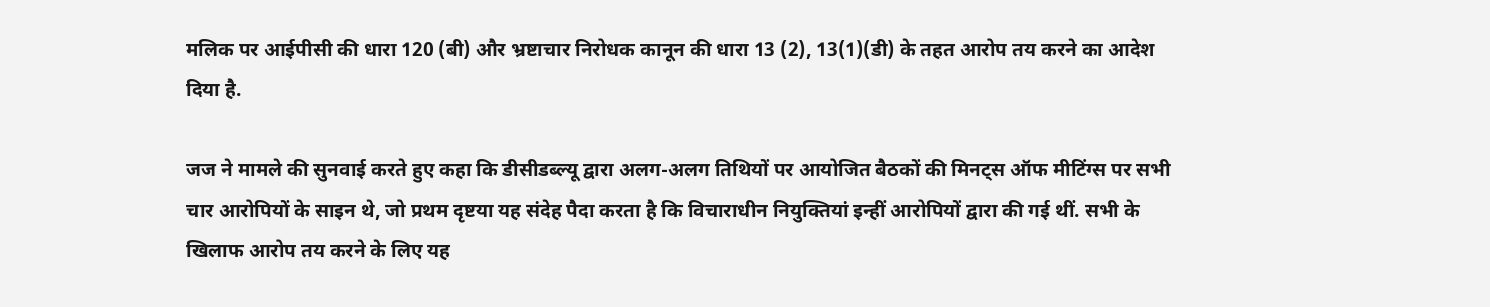मलिक पर आईपीसी की धारा 120 (बी) और भ्रष्टाचार निरोधक कानून की धारा 13 (2), 13(1)(डी) के तहत आरोप तय करने का आदेश दिया है.

जज ने मामले की सुनवाई करते हुए कहा कि डीसीडब्ल्यू द्वारा अलग-अलग तिथियों पर आयोजित बैठकों की मिनट्स ऑफ मीटिंग्स पर सभी चार आरोपियों के साइन थे, जो प्रथम दृष्टया यह संदेह पैदा करता है कि विचाराधीन नियुक्तियां इन्हीं आरोपियों द्वारा की गई थीं. सभी के खिलाफ आरोप तय करने के लिए यह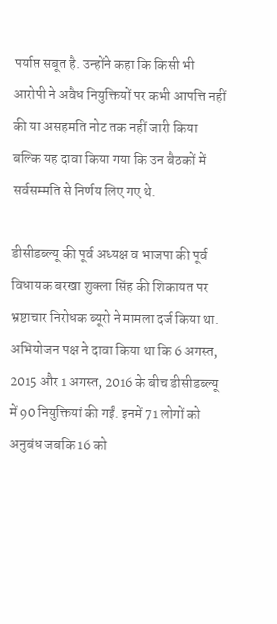पर्याप्त सबूत है. उन्होंने कहा कि किसी भी आरोपी ने अवैध नियुक्तियों पर कभी आपत्ति नहीं की या असहमति नोट तक नहीं जारी किया बल्कि यह दावा किया गया कि उन बैठकों में सर्वसम्मति से निर्णय लिए गए थे.

डीसीडब्ल्यू की पूर्व अध्यक्ष व भाजपा की पूर्व विधायक बरखा शुक्ला सिंह की शिकायत पर भ्रष्टाचार निरोधक ब्यूरो ने मामला दर्ज किया था. अभियोजन पक्ष ने दावा किया था कि 6 अगस्त, 2015 और 1 अगस्त, 2016 के बीच डीसीडब्ल्यू में 90 नियुक्तियां की गईं. इनमें 71 लोगों को अनुबंध जबकि 16 को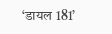‘डायल 181’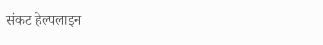संकट हेल्पलाइन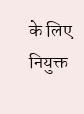के लिए नियुक्त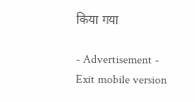किया गया

- Advertisement -
Exit mobile version